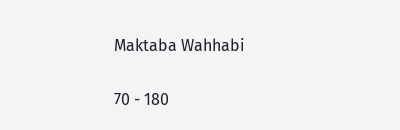Maktaba Wahhabi

70 - 180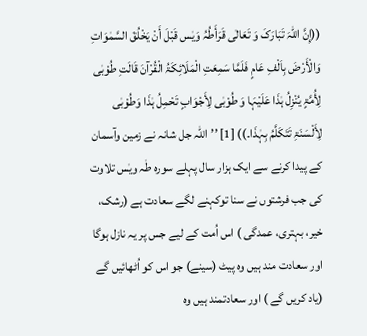((إِنَّ اللّٰہَ تَبَارَکَ وَ تَعَالٰی قَرَأَطُہُ وَیٰس قَبْلَ أَنْ یَخْلُقَ السَّمٰوَاتِ وَالْأَرْضَ بِاَلْفِ عَامٍ فَلَمَّا سَمِعَتِ الْمَلَائِکَۃُ الْقُرْآنَ قَالَتِ طُوْبٰی لِأُمَّۃٍ یُنْزِلُ ہٰذَا عَلَیْہَا وَ طُوْبٰی لِأَجْوَابٍ تَحْمِلُ ہٰذَا وَطُوْبٰی لِأَلْسَنَۃِ تَتَکَلَّمُ بِہٰذَا۔)) [1] ’’اللہ جل شانہ نے زمین وآسمان کے پیدا کرنے سے ایک ہزار سال پہلے سورہ طٰہ ویٰس تلاوت کی جب فرشتوں نے سنا توکہنے لگے سعادت ہے (رشک، خیر، بہتری، عمدگی ) اس اُمت کے لیے جس پر یہ نازل ہوگا اور سعادت مند ہیں وہ پیٹ (سینے) جو اس کو اُٹھائیں گے (یاد کریں گے ) اور سعادتمند ہیں وہ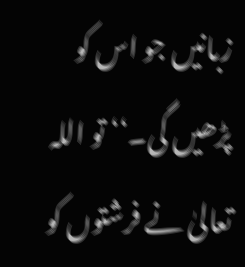زبانیں جو اس کو پڑھیں گی۔‘‘ تو اللہ تعالیٰ نے فرشتوں کو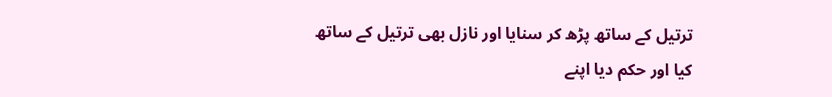ترتیل کے ساتھ پڑھ کر سنایا اور نازل بھی ترتیل کے ساتھ کیا اور حکم دیا اپنے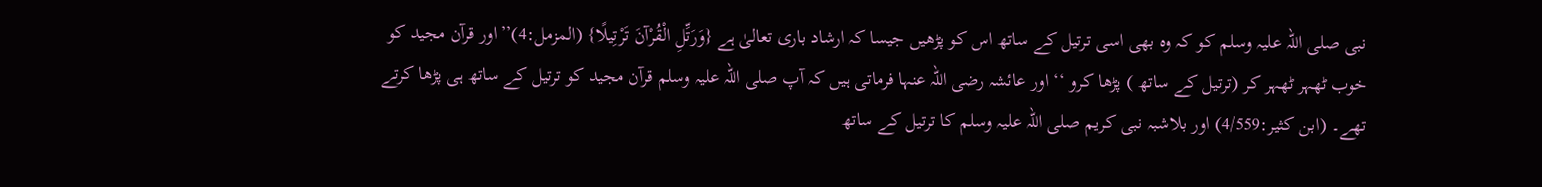نبی صلی اللہ علیہ وسلم کو کہ وہ بھی اسی ترتیل کے ساتھ اس کو پڑھیں جیسا کہ ارشاد باری تعالیٰ ہے {وَرَتِّلِ الْقُرْآنَ تَرْتِیلًا} (المزمل:4)’’اور قرآن مجید کو خوب ٹھہر ٹھہر کر (ترتیل کے ساتھ ) پڑھا کرو ‘‘ اور عائشہ رضی اللہ عنہا فرماتی ہیں کہ آپ صلی اللہ علیہ وسلم قرآن مجید کو ترتیل کے ساتھ ہی پڑھا کرتے تھے۔ (ابن کثیر:4/559) اور بلاشبہ نبی کریم صلی اللہ علیہ وسلم کا ترتیل کے ساتھ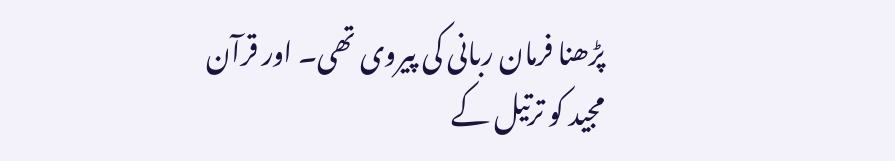پڑھنا فرمان ربانی کی پیروی تھی۔ اور قرآن مجید کو ترتیل کے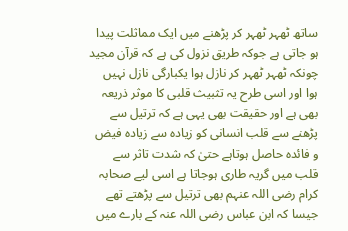ساتھ ٹھہر ٹھہر کر پڑھنے میں ایک مماثلت پیدا ہو جاتی ہے جوکہ طریق نزول کی ہے کہ قرآن مجید چونکہ ٹھہر ٹھہر کر نازل ہوا یکبارگی نازل نہیں ہوا اور اسی طرح یہ تثبیث قلبی کا موثر ذریعہ بھی ہے اور حقیقت بھی یہی ہے کہ ترتیل سے پڑھنے سے قلب انسانی کو زیادہ سے زیادہ فیض و فائدہ حاصل ہوتاہے حتیٰ کہ شدت تاثر سے قلب میں گریہ طاری ہوجاتا ہے اسی لیے صحابہ کرام رضی اللہ عنہم بھی ترتیل سے پڑھتے تھے جیسا کہ ابن عباس رضی اللہ عنہ کے بارے میں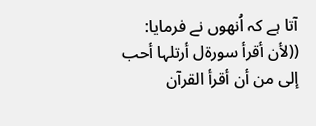آتا ہے کہ اُنھوں نے فرمایا: ((لأن أقرأ سورۃل أرتلہا أحب إلی من أن أقرأ القرآن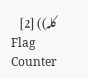کلہ)) [2]
Flag Counter